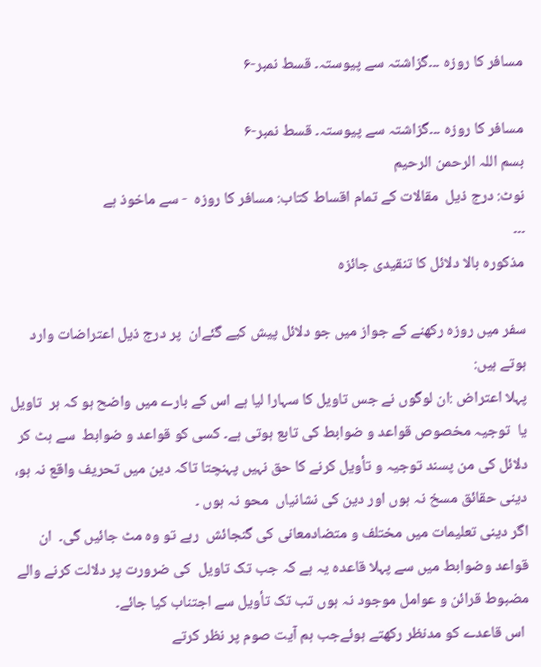مسافر کا روزہ ۔۔۔گزاشتہ سے پیوستہ۔ قسط نمبر-۶

مسافر کا روزہ ۔۔۔گزاشتہ سے پیوستہ۔ قسط نمبر-۶
بسم اللہ الرحمن الرحیم
نوٹ: درج ذیل  مقالات کے تمام اقساط کتاب: مسافر کا روزہ  - سے ماخوذ ہے
۔۔۔
مذکورہ بالا دلائل کا تنقیدی جائزہ

سفر میں روزہ رکھنے کے جواز میں جو دلائل پیش کیے گئےان  پر درج ذیل اعتراضات وارد ہوتے ہیں:
پہلا اعتراض :ان لوگوں نے جس تاویل کا سہارا لیا ہے اس کے بارے میں واضح ہو کہ ہر  تاویل یا  توجیہ مخصوص قواعد و ضوابط کی تابع ہوتی ہے۔ کسی کو قواعد و ضوابط  سے ہٹ کر دلائل کی من پسند توجیہ و تأویل کرنے کا حق نہیں پہنچتا تاکہ دین میں تحریف واقع نہ ہو، دینی حقائق مسخ نہ ہوں اور دین کی نشانیاں  محو نہ ہوں ۔
اگر دینی تعلیمات میں مختلف و متضادمعانی کی گنجائش  رہے تو وہ مٹ جائیں گی۔  ان قواعد وضوابط میں سے پہلا قاعدہ یہ ہے کہ جب تک تاویل  کی ضرورت پر دلالت کرنے والے مضبوط قرائن و عوامل موجود نہ ہوں تب تک تأویل سے اجتناب کیا جائے۔
 اس قاعدے کو مدنظر رکھتے ہوئےجب ہم آیت صوم پر نظر کرتے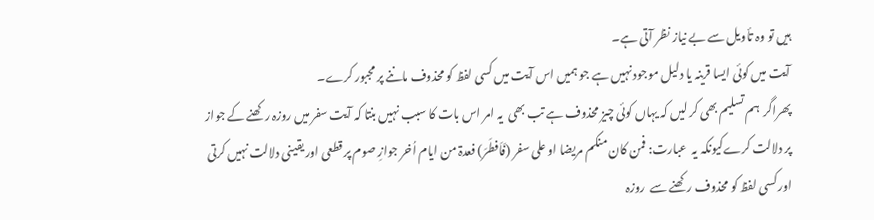ہیں تو وہ تأویل سے بے نیاز نظر آتی ہے۔
آیت میں کوئی ایسا قرینہ یا دلیل موجود نہیں ہے جو ہمیں اس آیت میں کسی لفظ کو محذوف ماننے پر مجبور کرے۔
پھراگر  ہم تسلیم بھی کر لیں کہ یہاں کوئی چیز محذوف ہے تب بھی  یہ امر اس بات کا سبب نہیں بنتا کہ آیت سفر میں روزہ رکھنے کے جواز پر دلالت کرےکیونکہ یہ  عبارت: فمن کان منکم مریضا او علی سفر (فَاَفطَرَ) فعدۃ من ایام اُخر جوازِ صوم پر قطعی اور یقینی دلالت نہیں کرتی اور کسی لفظ کو محذوف رکھنے سے  روزہ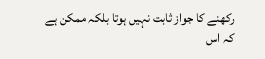رکھنے کا جواز ثابت نہیں ہوتا بلکہ ممکن ہے کہ اس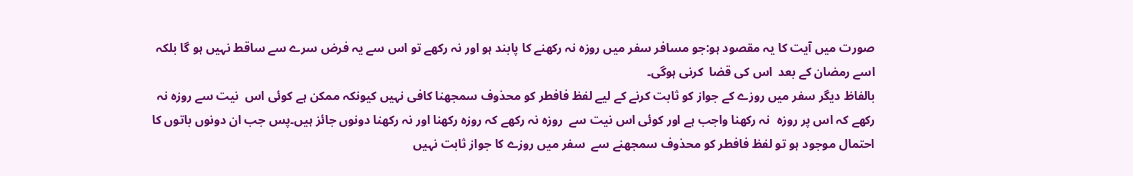صورت میں آیت کا یہ مقصود ہو:جو مسافر سفر میں روزہ نہ رکھنے کا پابند ہو اور نہ رکھے تو اس سے یہ فرض سرے سے ساقط نہیں ہو گا بلکہ اسے رمضان کے بعد  اس کی قضا  کرنی ہوگی۔
بالفاظ دیگر سفر میں روزے کے جواز کو ثابت کرنے کے لیے لفظ فافطر کو محذوف سمجھنا کافی نہیں کیونکہ ممکن ہے کوئی اس  نیت سے روزہ نہ رکھے کہ اس پر روزہ  نہ رکھنا واجب ہے اور کوئی اس نیت سے  روزہ نہ رکھے کہ روزہ رکھنا اور نہ رکھنا دونوں جائز ہیں۔پس جب ان دونوں باتوں کا احتمال موجود ہو تو لفظ فافطر کو محذوف سمجھنے سے  سفر میں روزے کا جواز ثابت نہیں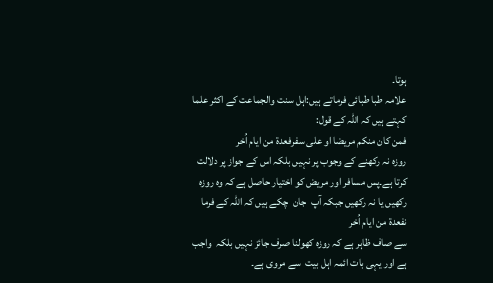ہوتا۔
علامہ طبا طبائی فرماتے ہیں:اہل سنت والجماعت کے اکثر علما کہتے ہیں کہ اللہ کے قول:
فمن کان منکم مریضا او علی سفرفعدۃ من ایام اُخر
روزہ نہ رکھنے کے وجوب پر نہیں بلکہ اس کے جواز پر دلالت کرتا ہے۔پس مسافر اور مریض کو اختیار حاصل ہے کہ وہ روزہ رکھیں یا نہ رکھیں جبکہ آپ  جان  چکے ہیں کہ اللہ کے فرما
نفعدۃ من ایام اُخر
سے صاف ظاہر ہے کہ روزہ کھولنا صرف جائز نہیں بلکہ  واجب ہے اور یہی بات ائمہ اہل بیت  سے مروی ہے۔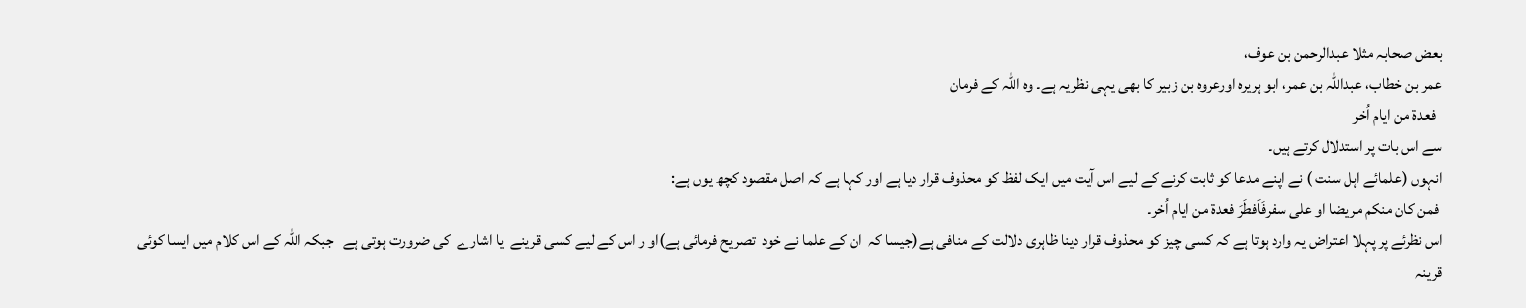بعض صحابہ مثلا عبدالرحمن بن عوف،
عمر بن خطاب، عبداللہ بن عمر، ابو ہریرہ اورعروہ بن زبیر کا بھی یہی نظریہ ہے۔ وہ اللہ کے فرمان
  فعدۃ من ایام اُخر
سے اس بات پر استدلال کرتے ہیں۔
انہوں (علمائے اہل سنت ) نے اپنے مدعا کو ثابت کرنے کے لیے اس آیت میں ایک لفظ کو محذوف قرار دیا ہے اور کہا ہے کہ اصل مقصود کچھ یوں ہے:
 فمن کان منکم مریضا او علی سفرفَاَفطَرَ فعدۃ من ایام اُخر۔
اس نظرئے پر پہلا اعتراض یہ وارد ہوتا ہے کہ کسی چیز کو محذوف قرار دینا ظاہری دلالت کے منافی ہے(جیسا کہ  ان کے علما نے خود  تصریح فرمائی ہے)او ر اس کے لیے کسی قرینے  یا اشارے  کی ضرورت ہوتی ہے   جبکہ اللہ کے اس کلام میں ایسا کوئی قرینہ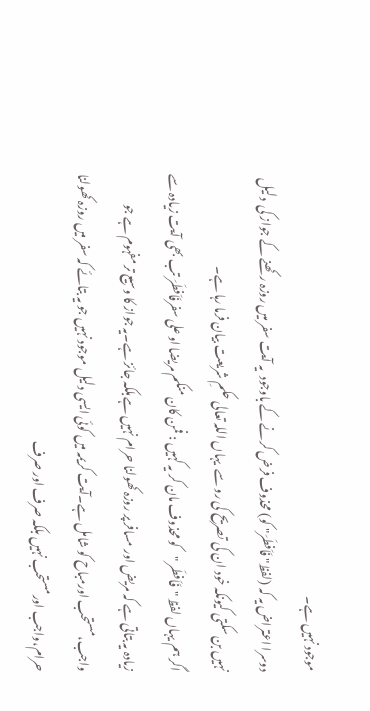موجود نہیں ہے۔
دوسرا اعتراض یہ کہ (لفظ" فَاَفطَرَ" کو) محذوف فرض کرنے کے باوجود  یہ آیت سفر میں روزہ رکھنے کے جواز کی  دلیل نہیں بن سکتی کیونکہ خود ان کی تصریح کی رو سے  یہاں اللہ تعالی حکمِ شریعت بیان فرما رہا ہے۔
اگر ہم یہاں لفظ "فَاَفطَر "کو محذوف مان کر یہ کہیں : فمن کان منکم مریضا او علی سفرفَاَفطَرَ تب بھی آیت زیادہ سے زیادہ یہ بتاتی ہے کہ مریض اور مسافر پر روزہ کھولنا حرام نہیں ہےبلکہ جائز ہے۔یہ جواز کا وسیع تر مفہوم ہے جو واجب،مستحب اورمباح کو شامل ہے۔آیت کریمہ میں کوئی ایسی دلیل موجود نہیں جو یہ بتائے کہ سفر میں روزہ کھولنا حرام،واجب اورمستحب نہیں بلکہ صرف اور صرف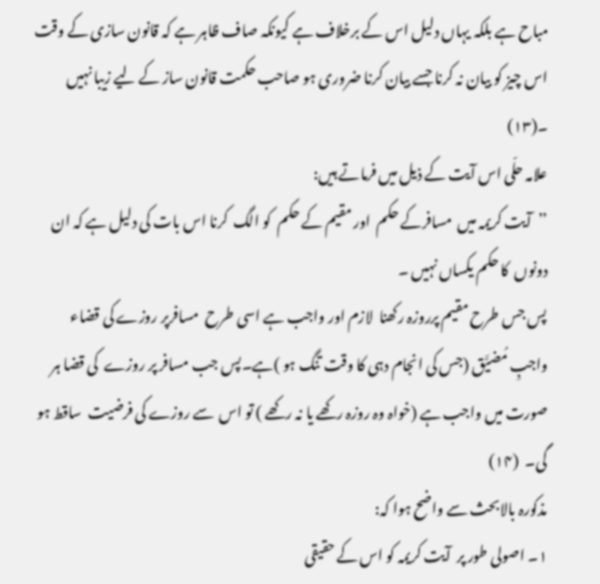مباح ہے بلکہ یہاں دلیل اس کے برخلاف ہے کیونکہ صاف ظاہر ہے کہ قانون سازی کے وقت اس چیز کو بیان نہ کرنا جسے بیان کرنا ضروری ہو صاحب حکمت قانون ساز کے لیے زیبا نہیں ۔(۱۳)
علامہ حلّی اس آیت کے ذیل میں فرماتے ہیں:
’’آیت کریمہ میں  مسافرکے حکم  اور مقیم کے حکم  کو الگ  کرنا اس بات کی دلیل ہے کہ ان دونوں  کا حکم یکساں نہیں ۔
پس جس طرح مقیم پرروزہ رکھنا  لازم اور واجب ہے اسی طرح  مسافرپر روزے کی قضاء واجبِ مُضیَّق (جس کی انجام دہی کا وقت تنگ ہو )ہے۔پس جب مسافر پر روزے  کی قضا ہر صورت میں واجب ہے (خواہ وہ روزہ رکھے یا نہ رکھے ) تو اس  سے روزے کی فرضیت  ساقط ہو گی۔  (۱۴)
مذکورہ بالابحث سے واضح ہوا کہ:
۱۔ اصولی طور پر  آیت کریمہ کو اس کے حقیقی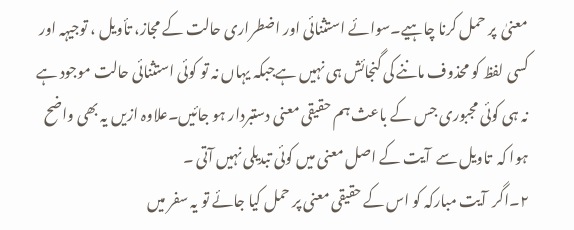معنیٰ  پر حمل کرنا چاہیے۔سوائے استثنائی اور اضطراری حالت کے مجاز، تأویل ، توجیہہ اور کسی لفظ کو محذوف ماننے کی گنجائش ہی نہیں ہےجبکہ یہاں نہ تو کوئی استثنائی حالت موجود ہے نہ ہی کوئی مجبوری جس کے باعث ہم حقیقی معنی دستبردار ہو جائیں۔علاوہ ازیں یہ بھی واضح ہوا کہ  تاویل سے  آیت کے اصل معنی میں کوئی تبدیلی نہیں آتی ۔
۲۔اگر  آیت مبارکہ کو اس کے حقیقی معنی پر حمل کیا جائے تو یہ سفر میں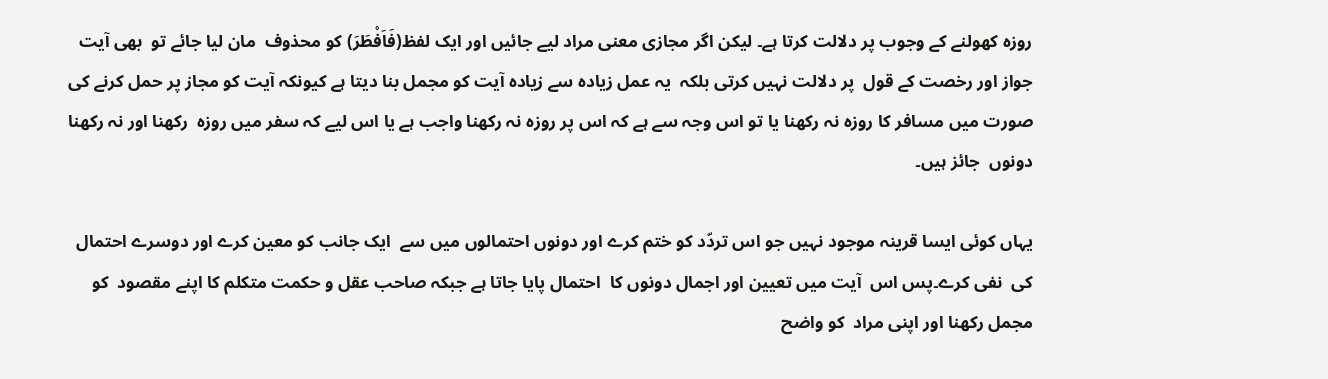روزہ کھولنے کے وجوب پر دلالت کرتا ہے۔ لیکن اگر مجازی معنی مراد لیے جائیں اور ایک لفظ(فَاَفْطَرَ) کو محذوف  مان لیا جائے تو  بھی آیت جواز اور رخصت کے قول  پر دلالت نہیں کرتی بلکہ  یہ عمل زیادہ سے زیادہ آیت کو مجمل بنا دیتا ہے کیونکہ آیت کو مجاز پر حمل کرنے کی صورت میں مسافر کا روزہ نہ رکھنا یا تو اس وجہ سے ہے کہ اس پر روزہ نہ رکھنا واجب ہے یا اس لیے کہ سفر میں روزہ  رکھنا اور نہ رکھنا دونوں  جائز ہیں۔

یہاں کوئی ایسا قرینہ موجود نہیں جو اس تردّد کو ختم کرے اور دونوں احتمالوں میں سے  ایک جانب کو معین کرے اور دوسرے احتمال کی  نفی کرے۔پس اس  آیت میں تعیین اور اجمال دونوں کا  احتمال پایا جاتا ہے جبکہ صاحب عقل و حکمت متکلم کا اپنے مقصود  کو مجمل رکھنا اور اپنی مراد  کو واضح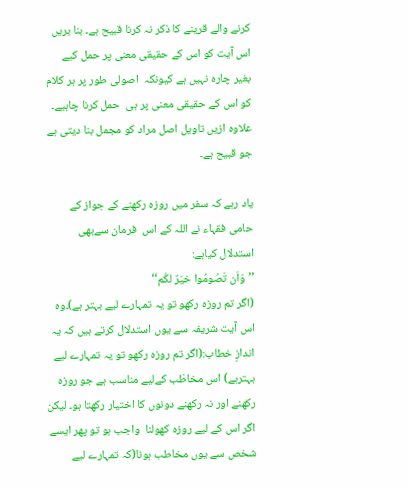کرنے والے قرینے کا ذکر نہ کرنا قبیح ہے۔ بنا بریں اس آیت کو اس کے حقیقی معنی پر حمل کیے بغیر چارہ نہیں ہے کیونکہ  اصولی طور پر ہر کلام  کو اس کے حقیقی معنی پر ہی  حمل کرنا چاہیے۔ علاوہ ازیں تاویل اصل مراد کو مجمل بنا دیتی ہے جو قبیح ہے۔

یاد رہے کہ سفر میں روزہ رکھنے کے جواز کے حامی فقہاء نے اللہ کے اس  فرمان سےبھی  استدلال کیاہے:
’’وَاَن تَصُومُوا خیَرٌ لکُم‘‘
(اگر تم روزہ رکھو تو یہ تمہارے لیے بہتر ہے)۔وہ اس آیت شریفہ سے یوں استدلال کرتے ہیں کہ یہ اندازِ خطاب:(اگر تم روزہ رکھو تو یہ تمہارے لیے بہترہے) اس مخاطَب کےلیے مناسب ہے جو روزہ رکھنے اور نہ رکھنے دونوں کا اختیار رکھتا ہو۔ لیکن اگر اس کے لیے روزہ کھولنا  واجب ہو تو پھر ایسے شخص سے یوں مخاطب ہونا(کہ تمہارے لیے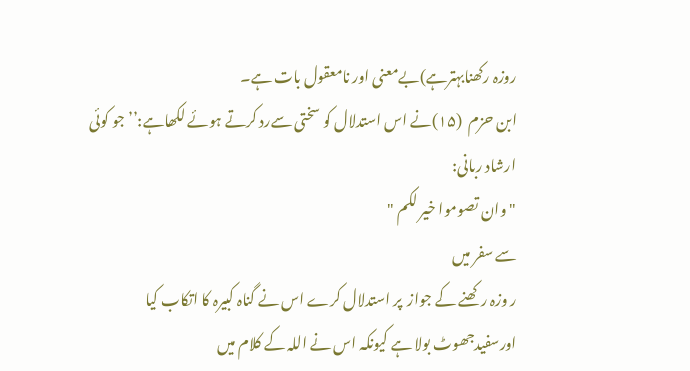روزہ رکھنابہترہے)بےمعنی اور نامعقول بات ہے۔
ابن حزم  (۱۵)نے اس استدلال کو سختی سےرد کرتے ہوئے لکھاہے:’’جو کوئی ارشاد ربانی:
" وان تصوموا خیر لکم "
سے سفر میں
ر وزہ رکھنے کے جواز  پر استدلال کرے اس نے گناہ کبیرہ کا اتکاب کیا اورسفیدجھوٹ بولا ہے کیونکہ اس نے اللہ کے کلام میں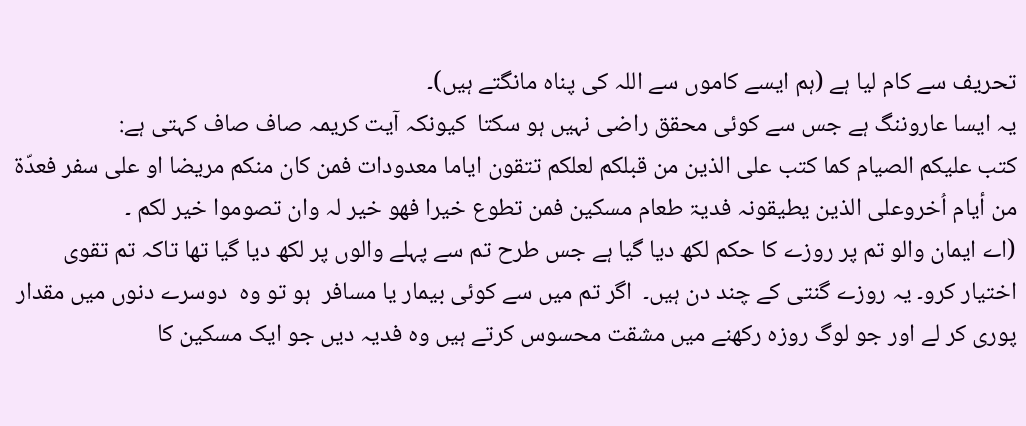تحریف سے کام لیا ہے (ہم ایسے کاموں سے اللہ کی پناہ مانگتے ہیں)۔
یہ ایسا عاروننگ ہے جس سے کوئی محقق راضی نہیں ہو سکتا  کیونکہ آیت کریمہ صاف صاف کہتی ہے:
کتب علیکم الصیام کما کتب علی الذین من قبلکم لعلکم تتقون ایاما معدودات فمن کان منکم مریضا او علی سفر فعدّۃ من أیام اُخروعلی الذین یطیقونہ فدیۃ طعام مسکین فمن تطوع خیرا فھو خیر لہ وان تصوموا خیر لکم ۔
(اے ایمان والو تم پر روزے کا حکم لکھ دیا گیا ہے جس طرح تم سے پہلے والوں پر لکھ دیا گیا تھا تاکہ تم تقوی اختیار کرو۔ یہ روزے گنتی کے چند دن ہیں۔  اگر تم میں سے کوئی بیمار یا مسافر  ہو تو وہ  دوسرے دنوں میں مقدار پوری کر لے اور جو لوگ روزہ رکھنے میں مشقت محسوس کرتے ہیں وہ فدیہ دیں جو ایک مسکین کا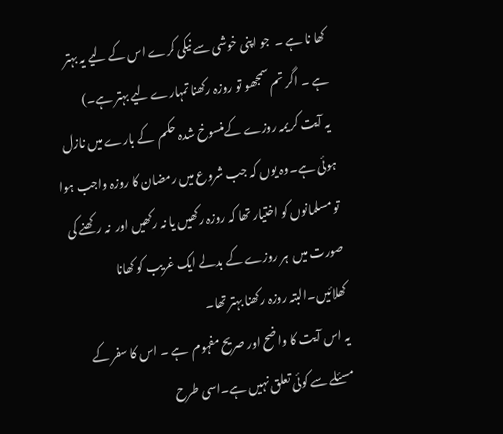کھا نا ہے ۔  جو اپنی خوشی سے نیکی کرے اس کے لیے یہ بہتر ہے ۔ اگر تم سمجھو تو روزہ رکھنا تمہارے لیے بہتر ہے۔)
 یہ آیت کریمہ روزے کےمنسوخ شدہ حکم  کے بارے میں نازل ہوئی ہے۔وہ یوں کہ جب شروع میں رمضان کا روزہ واجب ہوا تو مسلمانوں کو اختیار تھا کہ روزہ رکھیں یا نہ رکھیں اور  نہ رکھنے کی صورت میں  ہر روزے کے بدلے ایک غریب کو کھانا کھلائیں۔البتہ روزہ رکھنا بہتر تھا۔
یہ اس آیت کا واضح اور صریح مفہوم  ہے ۔ اس کا سفر کے مسئلے سے کوئی تعلق نہیں ہے۔اسی طرح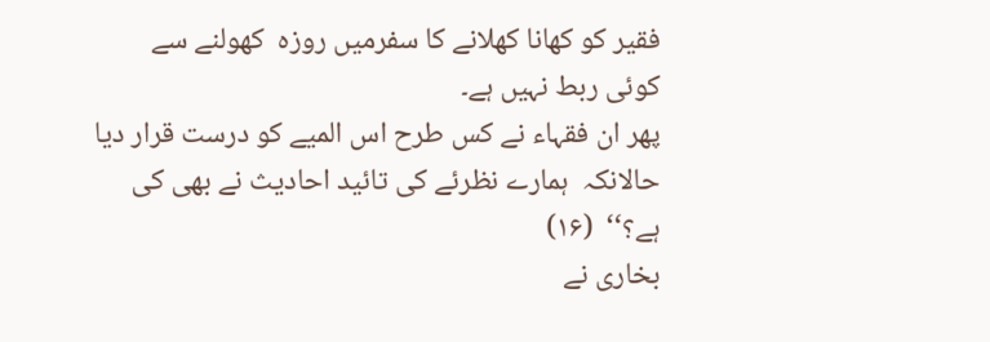فقیر کو کھانا کھلانے کا سفرمیں روزہ  کھولنے سے کوئی ربط نہیں ہے۔
پھر ان فقہاء نے کس طرح اس المیے کو درست قرار دیا  حالانکہ  ہمارے نظرئے کی تائید احادیث نے بھی کی ہے؟‘‘  (۱۶)
بخاری نے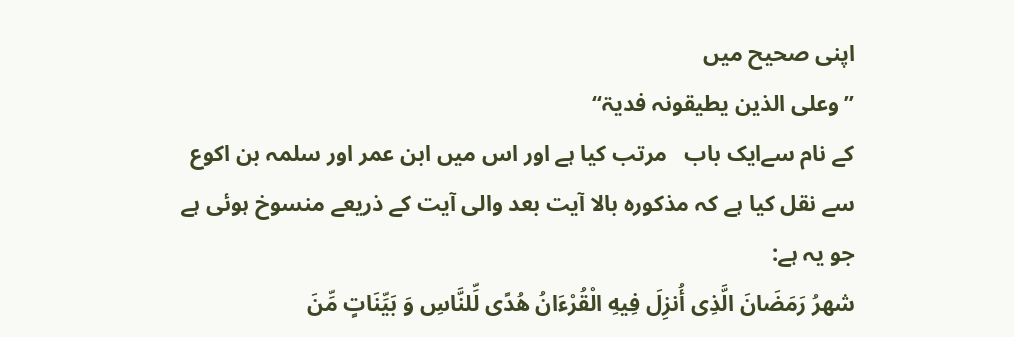اپنی صحیح میں
’’وعلی الذین یطیقونہ فدیۃ‘‘
کے نام سےایک باب   مرتب کیا ہے اور اس میں ابن عمر اور سلمہ بن اکوع سے نقل کیا ہے کہ مذکورہ بالا آیت بعد والی آیت کے ذریعے منسوخ ہوئی ہے جو یہ ہے:
شهرُ رَمَضَانَ الَّذِى أُنزِلَ فِيهِ الْقُرْءَانُ هُدًى لِّلنَّاسِ وَ بَيِّنَاتٍ مِّنَ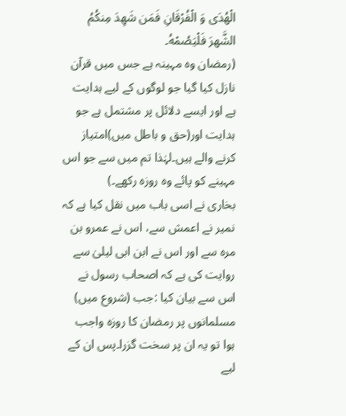الْهُدَى وَ الْفُرْقَانِ فَمَن شَهِدَ مِنكُمُ الشَّهرَ فَلْيَصُمْهُ۔
(رمضان وہ مہینہ ہے جس میں قرآن نازل کیا گیا جو لوگوں کے لیے ہدایت ہے اور ایسے دلائل پر مشتمل ہے جو ہدایت اور(حق و باطل میں)امتیاز کرنے والے ہیں۔لہٰذا تم میں سے جو اس مہینے کو پائے وہ روزہ رکھے۔)
بخاری نے اسی باب میں نقل کیا ہے کہ نمیر نے اعمش سے، اس نے عمرو بن مرہ سے اور اس نے ابن ابی لیلیٰ سے روایت کی ہے کہ اصحاب رسول نے اس سے بیان کیا :جب (شروع میں) مسلمانوں پر رمضان کا روزہ واجب ہوا تو یہ ان پر سخت گزرا۔پس ان کے لیے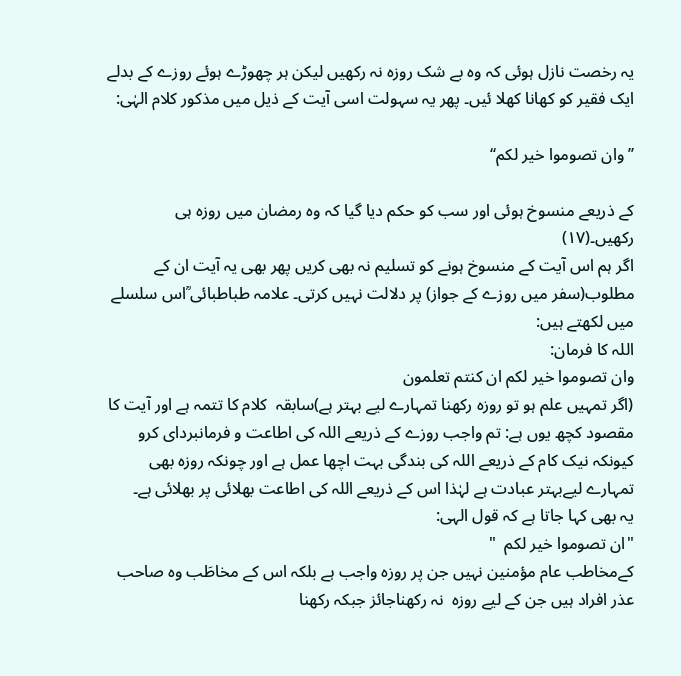یہ رخصت نازل ہوئی کہ وہ بے شک روزہ نہ رکھیں لیکن ہر چھوڑے ہوئے روزے کے بدلے ایک فقیر کو کھانا کھلا ئیں۔ پھر یہ سہولت اسی آیت کے ذیل میں مذکور کلام الہٰی:

’’وان تصوموا خیر لکم‘‘

کے ذریعے منسوخ ہوئی اور سب کو حکم دیا گیا کہ وہ رمضان میں روزہ ہی رکھیں۔(۱۷)
اگر ہم اس آیت کے منسوخ ہونے کو تسلیم نہ بھی کریں پھر بھی یہ آیت ان کے مطلوب(سفر میں روزے کے جواز) پر دلالت نہیں کرتی۔ علامہ طباطبائی ؒاس سلسلے میں لکھتے ہیں:
اللہ کا فرمان:
وان تصوموا خیر لکم ان کنتم تعلمون
(اگر تمہیں علم ہو تو روزہ رکھنا تمہارے لیے بہتر ہے)سابقہ  کلام کا تتمہ ہے اور آیت کا مقصود کچھ یوں ہے: تم واجب روزے کے ذریعے اللہ کی اطاعت و فرمانبردای کرو کیونکہ نیک کام کے ذریعے اللہ کی بندگی بہت اچھا عمل ہے اور چونکہ روزہ بھی تمہارے لیےبہتر عبادت ہے لہٰذا اس کے ذریعے اللہ کی اطاعت بھلائی پر بھلائی ہے۔
یہ بھی کہا جاتا ہے کہ قول الہی:
"ان تصوموا خیر لکم  "
کےمخاطب عام مؤمنین نہیں جن پر روزہ واجب ہے بلکہ اس کے مخاطَب وہ صاحب  عذر افراد ہیں جن کے لیے روزہ  نہ رکھناجائز جبکہ رکھنا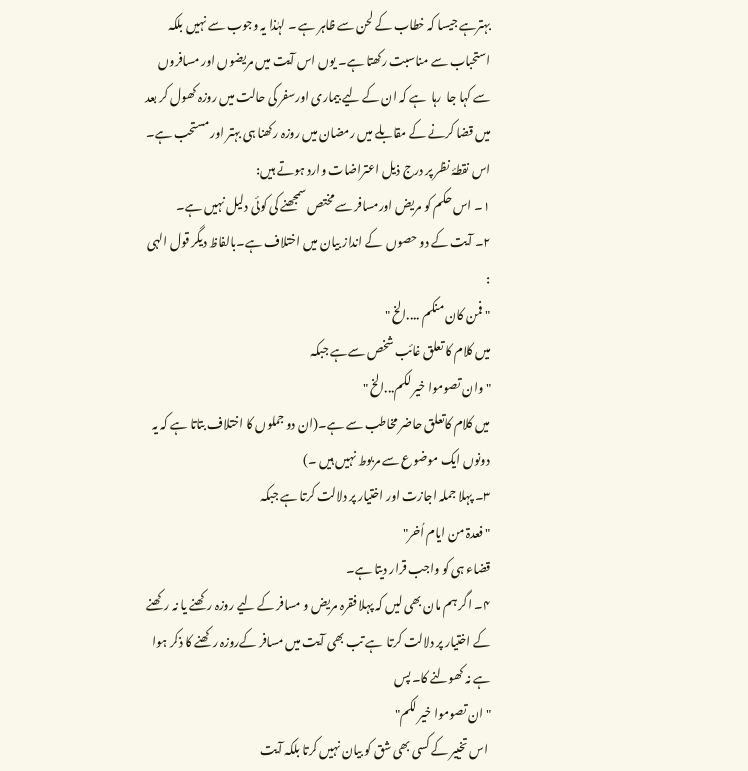بہترہے جیسا کہ خطاب کے لحن سے ظاہر ہے ۔ لہٰذا یہ وجوب سے نہیں بلکہ استحباب سے مناسبت رکھتا ہے۔ یوں اس آیت میں مریضوں اور مسافروں سے کہا جا  رہا  ہے کہ ان کے لیے بیماری اورسفر کی حالت میں روزہ کھول کر بعد میں قضا کرنے کے مقابلے میں رمضان میں روزہ رکھنا ہی بہتر اور مستحب ہے۔
اس نقطۂ نظر پر درج ذیل اعتراضات وارد ہوتے ہیں:
۱۔ اس حکم کو مریض اورمسافر سے مختص سمجھنے کی کوئی دلیل نہیں ہے۔
۲۔ آیت کے دو حصوں  کے انداز بیان میں اختلاف ہے۔بالفاظ دیگر قول الہی :
"فمن کان منکم ....الخ "
میں کلام کا تعلق غائب شخص سےہے جبکہ
" وان تصوموا خیر لکم...الخ "
میں کلام کاتعلق حاضر مخاطب سے ہے۔(ان دو جملوں کا اختلاف بتاتا ہے کہ یہ دونوں ایک موضوع سے مربوط نہیں ہیں ۔)
۳۔ پہلا جملہ اجازت اور اختیار پر دلالت کرتا ہے جبکہ
" فعدۃ من ایام اُخر"
قضاء ہی کو واجب قرار دیتا ہے۔
۴۔ اگر ہم مان بھی لیں کہ پہلا فقرہ مریض و مسافر کے لیے روزہ رکھنے یا نہ رکھنے  کے اختیار پر دلالت کرتا  ہے تب بھی آیت میں مسافر کےروزہ رکھنے کا ذکر ہوا ہے نہ کھولنے کا۔ پس
"ان تصوموا خیر لکم"
 اس تخییر کے کسی بھی شق کو بیان نہیں کرتا بلکہ آیت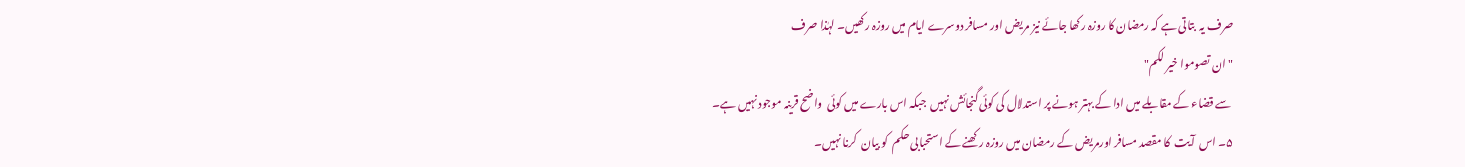صرف یہ  بتاتی ہے کہ رمضان کا روزہ رکھا جائے نیز مریض اور مسافر دوسرے ایام میں روزہ رکھیں۔ لہٰذا صرف
"ان تصوموا خیر لکم"
 سے قضاء کے مقابلے میں ادا کے بہتر ہونے پر استدلال کی کوئی گنجائش نہیں  جبکہ اس بارے میں کوئی  واضح قرینہ موجود نہیں ہے۔
۵۔ اس  آیت  کا مقصد مسافر اورمریض کے رمضان میں روزہ رکھنے کے استحبابی حکم  کو بیان  کرنا نہیں۔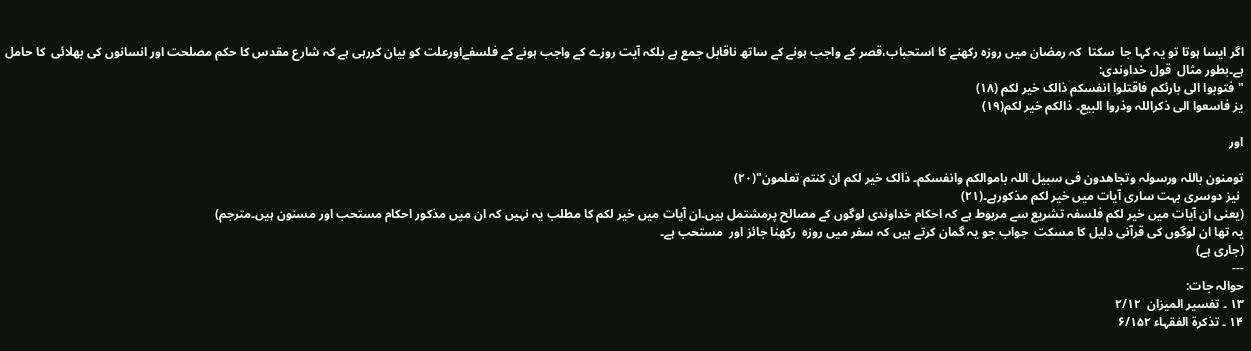اگر ایسا ہوتا تو یہ کہا جا  سکتا  کہ رمضان میں روزہ رکھنے کا استحباب،قصر کے واجب ہونے کے ساتھ ناقابل جمع ہے بلکہ آیت روزے کے واجب ہونے کے فلسفےاورعلت کو بیان کررہی ہے کہ شارع مقدس کا حکم مصلحت اور انسانوں کی بھلائی  کا حامل ہے۔بطور مثال  قول خداوندی:
"فتوبوا الی بارئکم فاقتلوا انفسکم ذالک خیر لکم (۱۸)
یز فاسعوا الی ذکراللہ وذروا البیع۔ ذالکم خیر لکم(۱۹)

اور

تومنون باللہ ورسولہ وتجاھدون فی سبیل اللہ باموالکم وانفسکم۔ ذالک خیر لکم ان کنتم تعلمون"(۲۰)
 نیز دوسری بہت ساری آیات میں خیر لکم مذکورہے۔(۲۱)
(یعنی ان آیات میں خیر لکم فلسفہ تشریع سے مربوط ہے کہ احکام خداوندی لوگوں کے مصالح پرمشتمل ہیں۔ان آیات میں خیر لکم کا مطلب یہ نہیں کہ ان میں مذکور احکام مستحب اور مسنون ہیں۔مترجم)
یہ تھا ان لوگوں کی قرآنی دلیل کا مسکت  جواب جو یہ گمان کرتے ہیں کہ سفر میں روزہ  رکھنا جائز اور  مستحب ہے۔
(جاری ہے)
---
حوالہ جات:
۱۳ ۔ تفسیر المیزان  ۲/۱۲
۱۴ ۔ تذکرۃ الفقہاء ۶/۱۵۲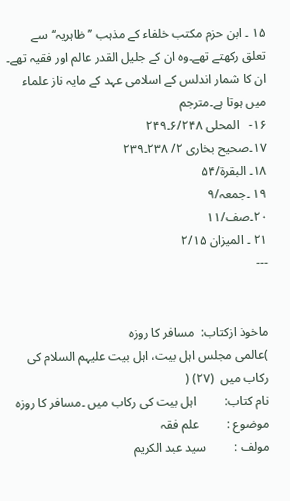۱۵ ۔ ابن حزم مکتب خلفاء کے مذہب ’’ظاہریہ‘‘سے تعلق رکھتے تھے۔وہ ان کے جلیل القدر عالم اور فقیہ تھے۔ ان کا شمار اندلس کے اسلامی عہد کے مایہ ناز علماء میں ہوتا ہے۔مترجم
۱۶-   المحلی ۶/۲۴۸۔۲۴۹
۱۷۔صحیح بخاری ۲/ ۲۳۸۔۲۳۹
۱۸۔ البقرۃ/۵۴
۱۹ ۔جمعہ/۹
۲۰۔صف/۱۱
۲۱ ۔ المیزان ۲/۱۵
---


ماخوذ ازکتاب:  مسافر کا روزہ
)عالمی مجلس اہل بیت، اہل بیت علیہم السلام کی رکاب میں  (۲۷) (
نام کتاب:         اہل بیت کی رکاب میں ۔مسافر کا روزہ
موضوع :         علم فقہ
مولف :         سید عبد الکریم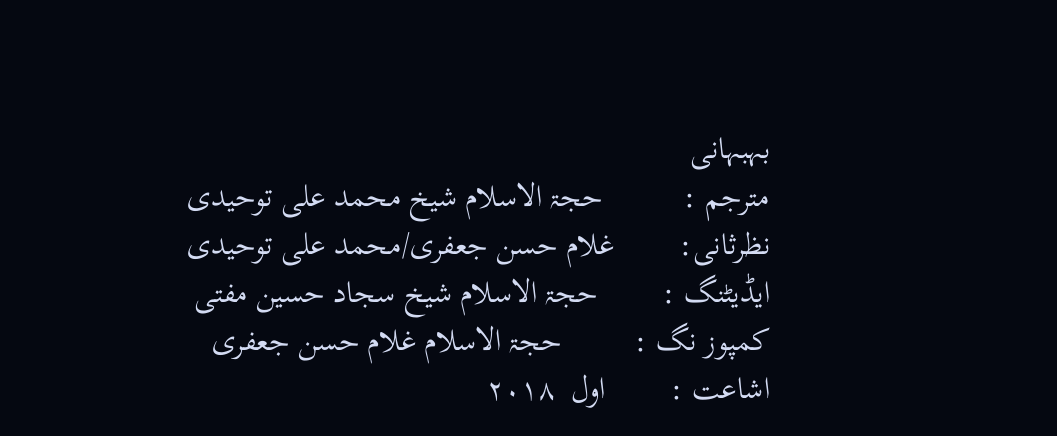بہبہانی
مترجم :          حجۃ الاسلام شیخ محمد علی توحیدی
نظرثانی:        غلام حسن جعفری/محمد علی توحیدی
ایڈیٹنگ :        حجۃ الاسلام شیخ سجاد حسین مفتی
کمپوز نگ :         حجۃ الاسلام غلام حسن جعفری
اشاعت :        اول  ۲۰۱۸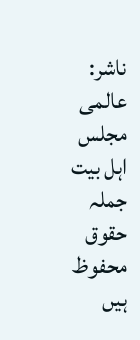ناشر:         عالمی مجلس اہل بیت
جملہ حقوق محفوظ ہیں